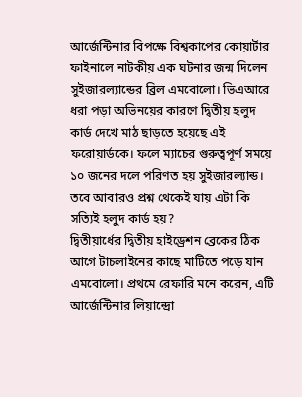আর্জেন্টিনার বিপক্ষে বিশ্বকাপের কোয়ার্টার ফাইনালে নাটকীয় এক ঘটনার জন্ম দিলেন সুইজারল্যান্ডের ব্রিল এমবোলো। ভিএআরে ধরা পড়া অভিনয়ের কারণে দ্বিতীয় হলুদ কার্ড দেখে মাঠ ছাড়তে হয়েছে এই ফরোয়ার্ডকে। ফলে ম্যাচের গুরুত্বপূর্ণ সময়ে ১০ জনের দলে পরিণত হয় সুইজারল্যান্ড। তবে আবারও প্রশ্ন থেকেই যায় এটা কি সত্যিই হলুদ কার্ড হয়?
দ্বিতীয়ার্ধের দ্বিতীয় হাইড্রেশন ব্রেকের ঠিক আগে টাচলাইনের কাছে মাটিতে পড়ে যান এমবোলো। প্রথমে রেফারি মনে করেন, এটি আর্জেন্টিনার লিয়ান্দ্রো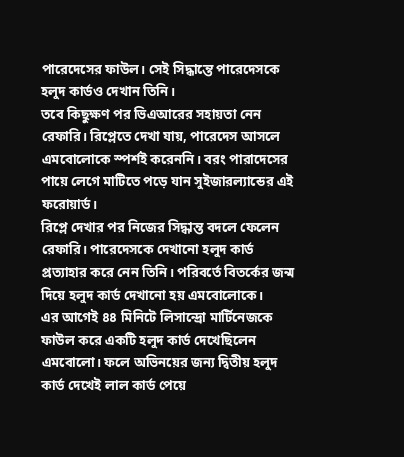পারেদেসের ফাউল। সেই সিদ্ধান্তে পারেদেসকে হলুদ কার্ডও দেখান তিনি।
তবে কিছুক্ষণ পর ভিএআরের সহায়তা নেন রেফারি। রিপ্লেতে দেখা যায়, পারেদেস আসলে এমবোলোকে স্পর্শই করেননি। বরং পারাদেসের পায়ে লেগে মাটিতে পড়ে যান সুইজারল্যান্ডের এই ফরোয়ার্ড।
রিপ্লে দেখার পর নিজের সিদ্ধান্ত বদলে ফেলেন রেফারি। পারেদেসকে দেখানো হলুদ কার্ড প্রত্যাহার করে নেন তিনি। পরিবর্তে বিতর্কের জন্ম দিয়ে হলুদ কার্ড দেখানো হয় এমবোলোকে।
এর আগেই ৪৪ মিনিটে লিসান্দ্রো মার্টিনেজকে ফাউল করে একটি হলুদ কার্ড দেখেছিলেন এমবোলো। ফলে অভিনয়ের জন্য দ্বিতীয় হলুদ কার্ড দেখেই লাল কার্ড পেয়ে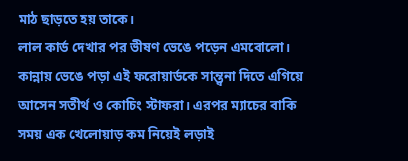মাঠ ছাড়তে হয় তাকে।
লাল কার্ড দেখার পর ভীষণ ভেঙে পড়েন এমবোলো। কান্নায় ভেঙে পড়া এই ফরোয়ার্ডকে সান্ত্বনা দিতে এগিয়ে আসেন সতীর্থ ও কোচিং স্টাফরা। এরপর ম্যাচের বাকি সময় এক খেলোয়াড় কম নিয়েই লড়াই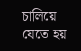চালিয়ে যেতে হয়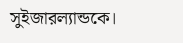সুইজারল্যান্ডকে।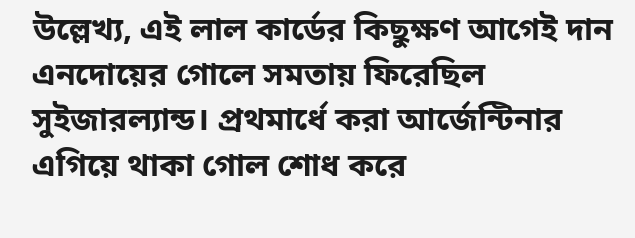উল্লেখ্য, এই লাল কার্ডের কিছুক্ষণ আগেই দান এনদোয়ের গোলে সমতায় ফিরেছিল সুইজারল্যান্ড। প্রথমার্ধে করা আর্জেন্টিনার এগিয়ে থাকা গোল শোধ করে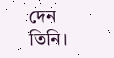দেন তিনি।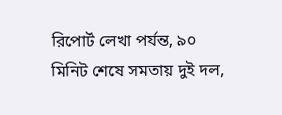রিপোর্ট লেখা পর্যন্ত, ৯০ মিনিট শেষে সমতায় দুই দল,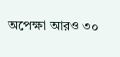অপেক্ষা আরও ৩০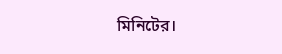মিনিটের।